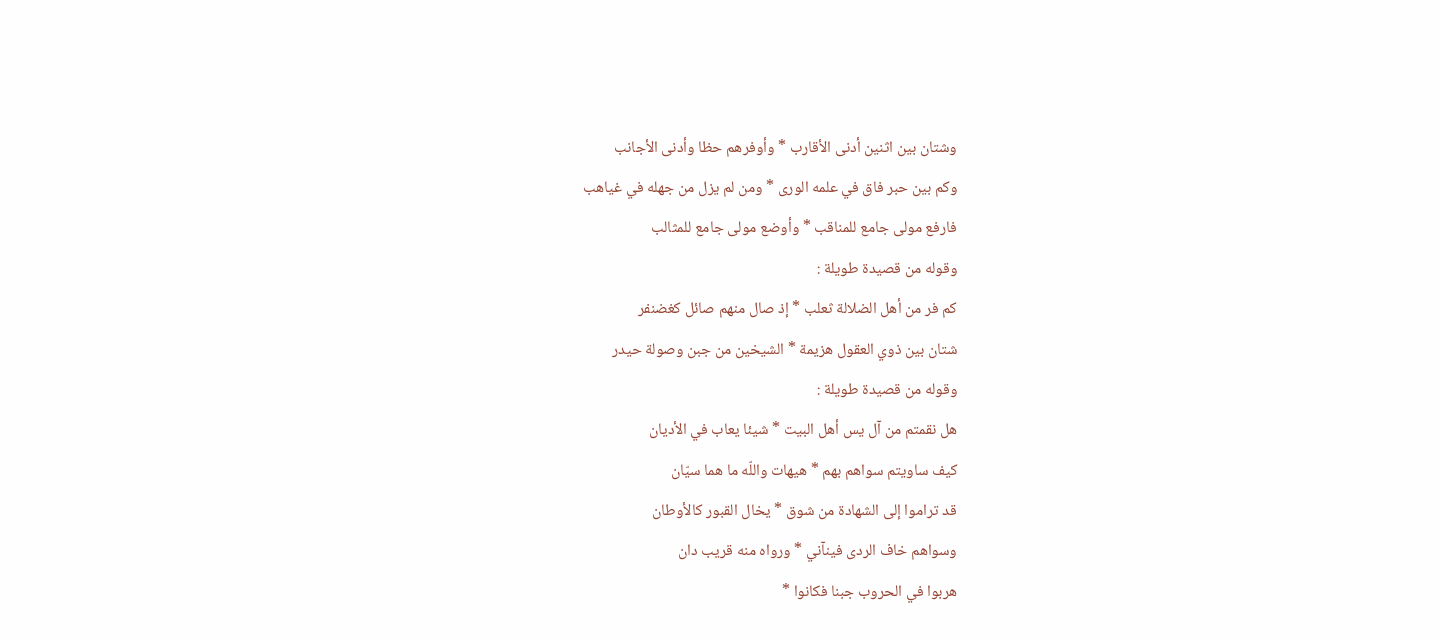وشتان بين اثنين أدنى الأقارب * وأوفرهم حظا وأدنى الأجانب
وكم بين حبر فاق في علمه الورى * ومن لم يزل من جهله في غياهب
فارفع مولى جامع للمناقب * وأوضع مولى جامع للمثالب
وقوله من قصيدة طويلة :
كم فر من أهل الضلالة ثعلب * إذ صال منهم صائل كغضنفر
شتان بين ذوي العقول هزيمة * الشيخين من جبن وصولة حيدر
وقوله من قصيدة طويلة :
هل نقمتم من آل يس أهل البيت * شيئا يعاب في الأديان
كيف ساويتم سواهم بهم * هيهات واللّه ما هما سيّان
قد تراموا إلى الشهادة من شوق * يخال القبور كالأوطان
وسواهم خاف الردى فينآني * ورواه منه قريب دان
هربوا في الحروب جبنا فكانوا *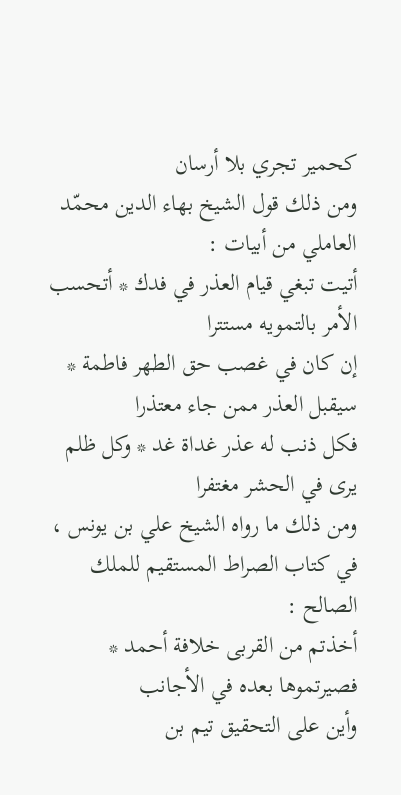كحمير تجري بلا أرسان
ومن ذلك قول الشيخ بهاء الدين محمّد العاملي من أبيات :
أتيت تبغي قيام العذر في فدك * أتحسب الأمر بالتمويه مستترا
إن كان في غصب حق الطهر فاطمة * سيقبل العذر ممن جاء معتذرا
فكل ذنب له عذر غداة غد * وكل ظلم يرى في الحشر مغتفرا
ومن ذلك ما رواه الشيخ علي بن يونس ، في كتاب الصراط المستقيم للملك الصالح :
أخذتم من القربى خلافة أحمد * فصيرتموها بعده في الأجانب
وأين على التحقيق تيم بن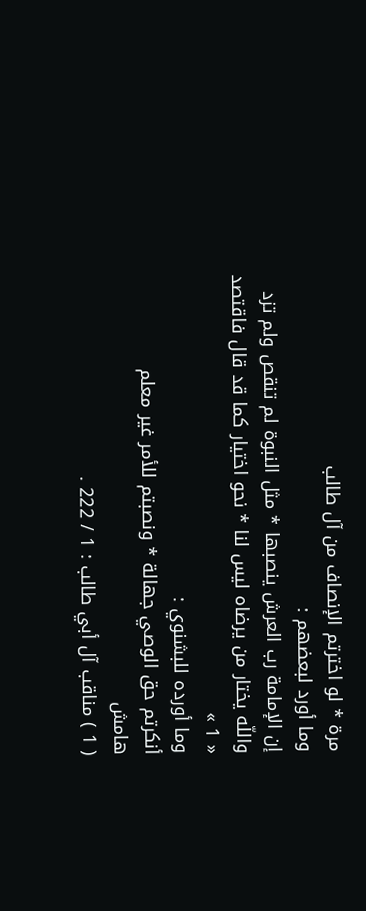مرة * لو اخترتم الإنصاف من آل طالب
وما أورد لبعضهم :
إن الإمامة رب العرش ينصبها * مثل النبوة لم تنقص ولم تزد
واللّه يختار من يرضاه ليس لنا * نحو اختيار كما قد قال فاقتصد « 1 »
وما أورده للبشنوي :
أنكرتم حق الوصي جهالة * ونصبتم للأمر غير معلم
هامش
( 1 ) مناقب آل أبي طالب : 1 / 222 .